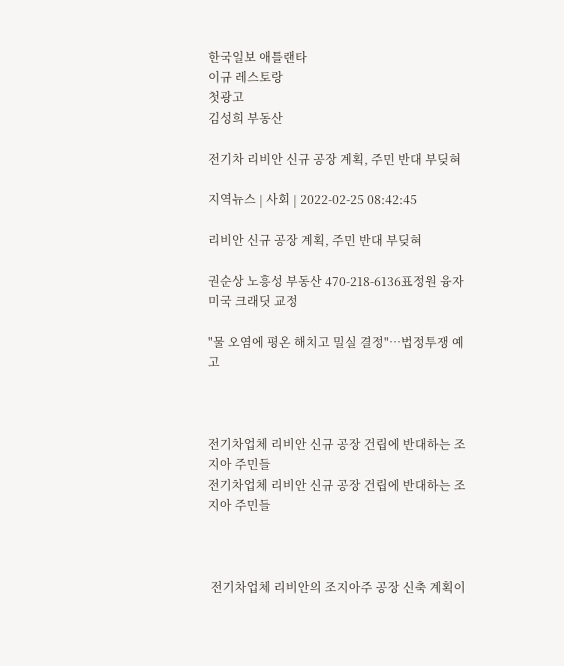한국일보 애틀랜타
이규 레스토랑
첫광고
김성희 부동산

전기차 리비안 신규 공장 계획, 주민 반대 부딪혀

지역뉴스 | 사회 | 2022-02-25 08:42:45

리비안 신규 공장 계획, 주민 반대 부딪혀

권순상 노흥성 부동산 470-218-6136표정원 융자미국 크래딧 교정

"물 오염에 평온 해치고 밀실 결정"…법정투쟁 예고



전기차업체 리비안 신규 공장 건립에 반대하는 조지아 주민들
전기차업체 리비안 신규 공장 건립에 반대하는 조지아 주민들



 전기차업체 리비안의 조지아주 공장 신축 계획이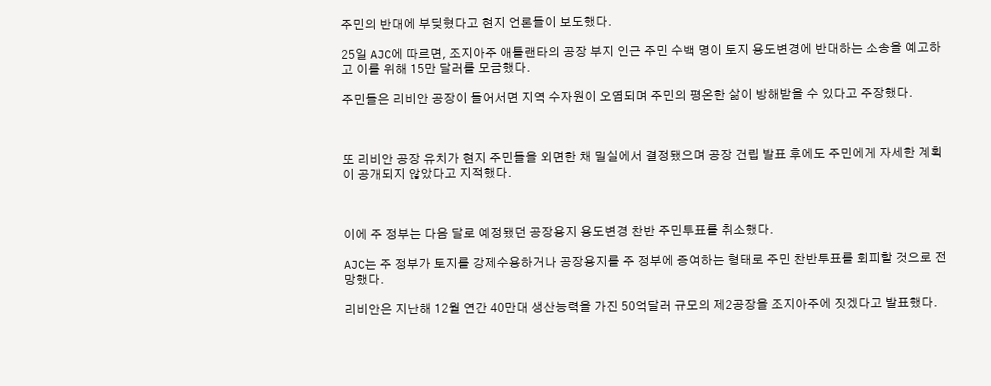주민의 반대에 부딪혔다고 현지 언론들이 보도했다.

25일 AJC에 따르면, 조지아주 애틀랜타의 공장 부지 인근 주민 수백 명이 토지 용도변경에 반대하는 소송을 예고하고 이를 위해 15만 달러를 모금했다.

주민들은 리비안 공장이 들어서면 지역 수자원이 오염되며 주민의 평온한 삶이 방해받을 수 있다고 주장했다.



또 리비안 공장 유치가 현지 주민들을 외면한 채 밀실에서 결정됐으며 공장 건립 발표 후에도 주민에게 자세한 계획이 공개되지 않았다고 지적했다.



이에 주 정부는 다음 달로 예정됐던 공장용지 용도변경 찬반 주민투표를 취소했다.

AJC는 주 정부가 토지를 강제수용하거나 공장용지를 주 정부에 증여하는 형태로 주민 찬반투표를 회피할 것으로 전망했다.

리비안은 지난해 12월 연간 40만대 생산능력을 가진 50억달러 규모의 제2공장을 조지아주에 짓겠다고 발표했다.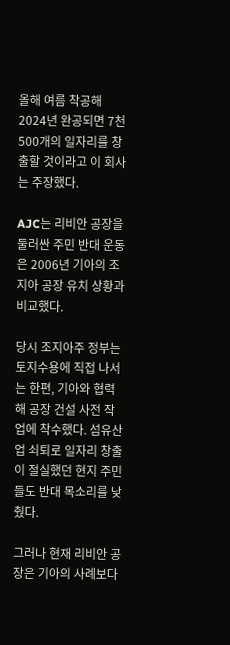올해 여름 착공해 2024년 완공되면 7천500개의 일자리를 창출할 것이라고 이 회사는 주장했다.

AJC는 리비안 공장을 둘러싼 주민 반대 운동은 2006년 기아의 조지아 공장 유치 상황과 비교했다.

당시 조지아주 정부는 토지수용에 직접 나서는 한편, 기아와 협력해 공장 건설 사전 작업에 착수했다. 섬유산업 쇠퇴로 일자리 창출이 절실했던 현지 주민들도 반대 목소리를 낮췄다.

그러나 현재 리비안 공장은 기아의 사례보다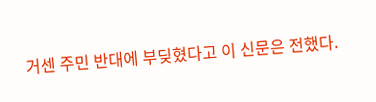거센 주민 반대에 부딪혔다고 이 신문은 전했다.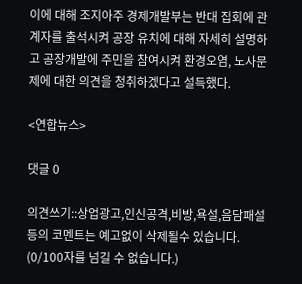이에 대해 조지아주 경제개발부는 반대 집회에 관계자를 출석시켜 공장 유치에 대해 자세히 설명하고 공장개발에 주민을 참여시켜 환경오염, 노사문제에 대한 의견을 청취하겠다고 설득했다.

<연합뉴스>

댓글 0

의견쓰기::상업광고,인신공격,비방,욕설,음담패설등의 코멘트는 예고없이 삭제될수 있습니다. (0/100자를 넘길 수 없습니다.)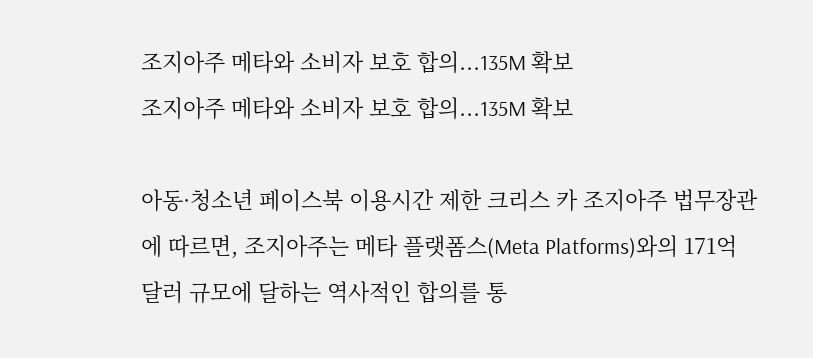조지아주 메타와 소비자 보호 합의...135M 확보
조지아주 메타와 소비자 보호 합의...135M 확보

아동·청소년 페이스북 이용시간 제한 크리스 카 조지아주 법무장관에 따르면, 조지아주는 메타 플랫폼스(Meta Platforms)와의 171억 달러 규모에 달하는 역사적인 합의를 통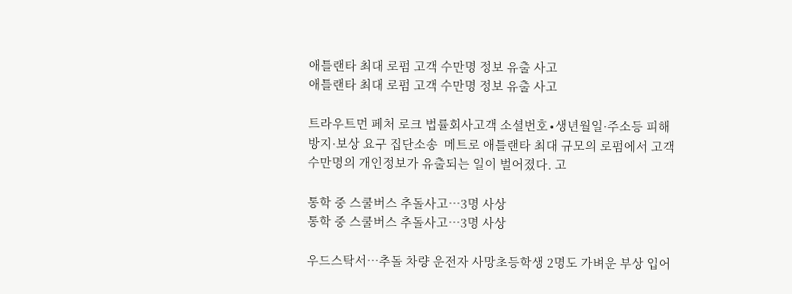애틀랜타 최대 로펌 고객 수만명 정보 유출 사고
애틀랜타 최대 로펌 고객 수만명 정보 유출 사고

트라우트먼 페처 로크 법률회사고객 소셜번호∙생년월일·주소등 피해방지·보상 요구 집단소송  메트로 애틀랜타 최대 규모의 로펌에서 고객 수만명의 개인정보가 유출되는 일이 벌어졌다. 고

통학 중 스쿨버스 추돌사고…3명 사상
통학 중 스쿨버스 추돌사고…3명 사상

우드스탁서…추돌 차량 운전자 사망초등학생 2명도 가벼운 부상 입어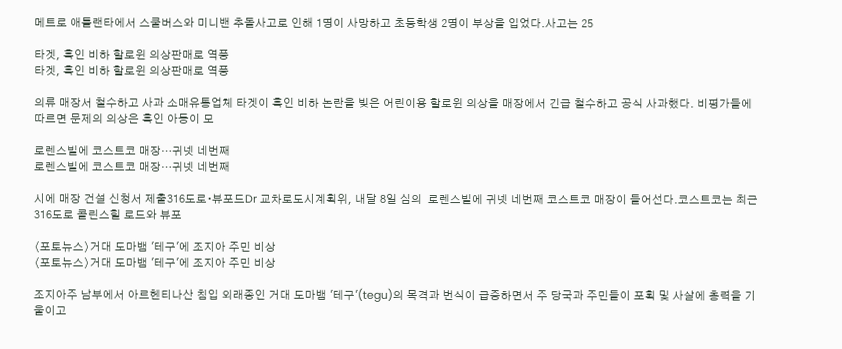메트로 애틀랜타에서 스쿨버스와 미니밴 추돌사고로 인해 1명이 사망하고 초등학생 2명이 부상을 입었다.사고는 25

타겟, 흑인 비하 할로윈 의상판매로 역풍
타겟, 흑인 비하 할로윈 의상판매로 역풍

의류 매장서 철수하고 사과 소매유통업체 타겟이 흑인 비하 논란을 빚은 어린이용 할로윈 의상을 매장에서 긴급 철수하고 공식 사과했다. 비평가들에 따르면 문제의 의상은 흑인 아동이 모

로렌스빌에 코스트코 매장…귀넷 네번째
로렌스빌에 코스트코 매장…귀넷 네번째

시에 매장 건설 신청서 제출316도로∙뷰포드Dr 교차로도시계획위, 내달 8일 심의  로렌스빌에 귀넷 네번째 코스트코 매장이 들어선다.코스트코는 최근 316도로 콜린스힐 로드와 뷰포

〈포토뉴스〉거대 도마뱀 '테구'에 조지아 주민 비상
〈포토뉴스〉거대 도마뱀 '테구'에 조지아 주민 비상

조지아주 남부에서 아르헨티나산 침입 외래종인 거대 도마뱀 '테구'(tegu)의 목격과 번식이 급증하면서 주 당국과 주민들이 포획 및 사살에 총력을 기울이고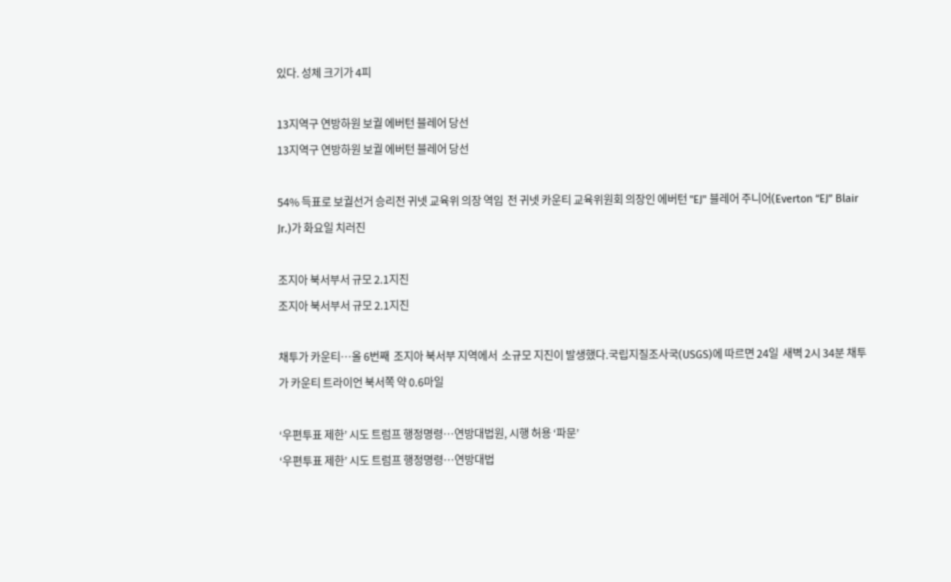있다. 성체 크기가 4피

13지역구 연방하원 보궐 에버턴 블레어 당선
13지역구 연방하원 보궐 에버턴 블레어 당선

54% 득표로 보궐선거 승리전 귀넷 교육위 의장 역임  전 귀넷 카운티 교육위원회 의장인 에버턴 "EJ" 블레어 주니어(Everton “EJ” Blair Jr.)가 화요일 치러진

조지아 북서부서 규모 2.1지진
조지아 북서부서 규모 2.1지진

채투가 카운티…올 6번째  조지아 북서부 지역에서  소규모 지진이 발생했다.국립지질조사국(USGS)에 따르면 24일  새벽 2시 34분 채투가 카운티 트라이언 북서쪽 약 0.6마일

‘우편투표 제한’ 시도 트럼프 행정명령…연방대법원, 시행 허용 ‘파문’
‘우편투표 제한’ 시도 트럼프 행정명령…연방대법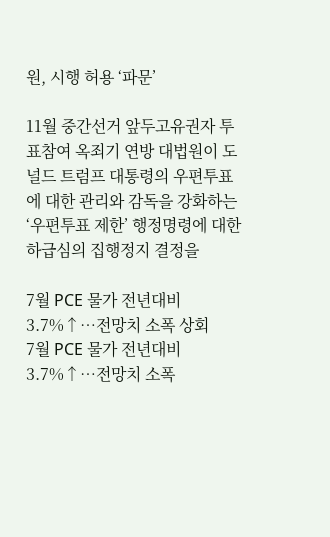원, 시행 허용 ‘파문’

11월 중간선거 앞두고유권자 투표참여 옥죄기 연방 대법원이 도널드 트럼프 대통령의 우편투표에 대한 관리와 감독을 강화하는 ‘우편투표 제한’ 행정명령에 대한 하급심의 집행정지 결정을

7월 PCE 물가 전년대비 3.7%↑…전망치 소폭 상회
7월 PCE 물가 전년대비 3.7%↑…전망치 소폭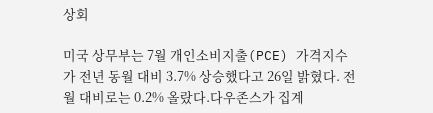상회

미국 상무부는 7월 개인소비지출(PCE) 가격지수가 전년 동월 대비 3.7% 상승했다고 26일 밝혔다. 전월 대비로는 0.2% 올랐다.다우존스가 집계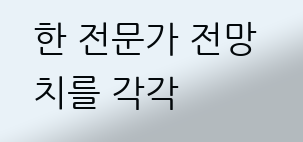한 전문가 전망치를 각각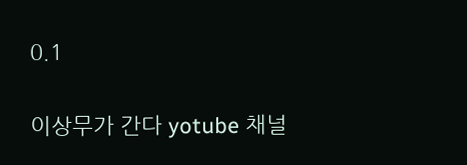0.1

이상무가 간다 yotube 채널